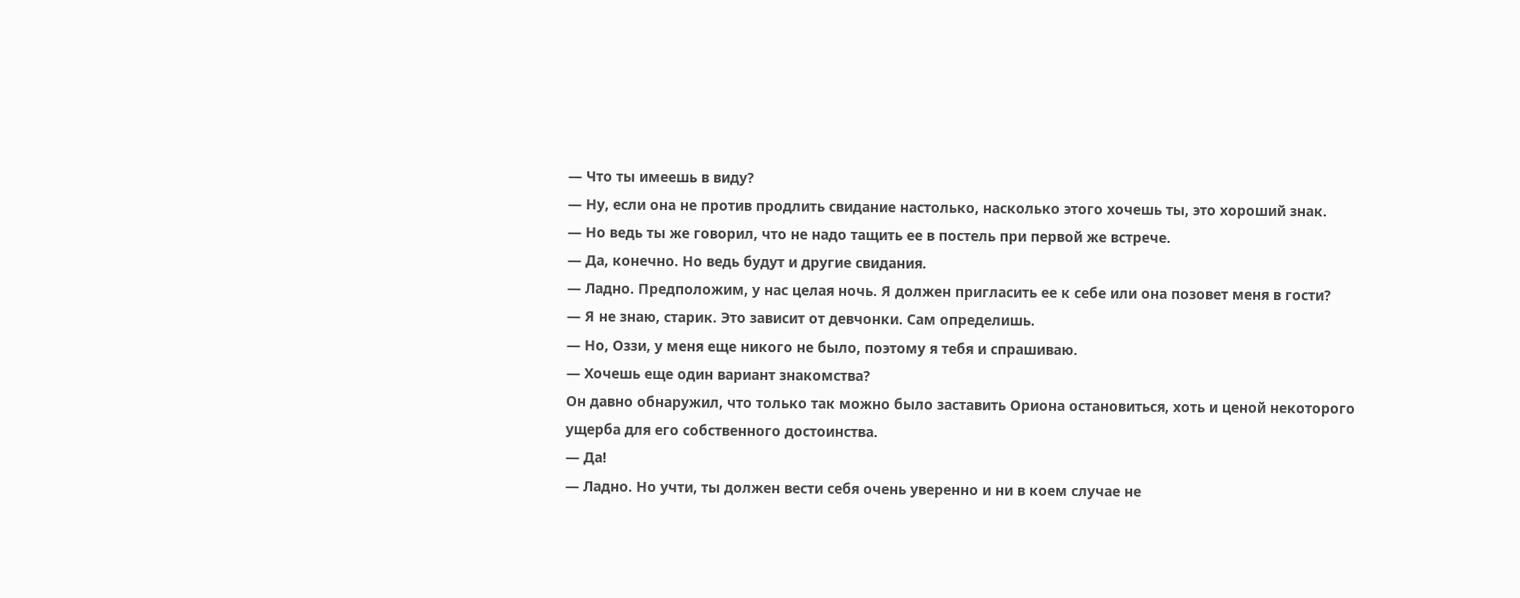— Что ты имеешь в виду?
— Ну, если она не против продлить свидание настолько, насколько этого хочешь ты, это хороший знак.
— Но ведь ты же говорил, что не надо тащить ее в постель при первой же встрече.
— Да, конечно. Но ведь будут и другие свидания.
— Ладно. Предположим, у нас целая ночь. Я должен пригласить ее к себе или она позовет меня в гости?
— Я не знаю, старик. Это зависит от девчонки. Сам определишь.
— Но, Оззи, у меня еще никого не было, поэтому я тебя и спрашиваю.
— Хочешь еще один вариант знакомства?
Он давно обнаружил, что только так можно было заставить Ориона остановиться, хоть и ценой некоторого ущерба для его собственного достоинства.
— Да!
— Ладно. Но учти, ты должен вести себя очень уверенно и ни в коем случае не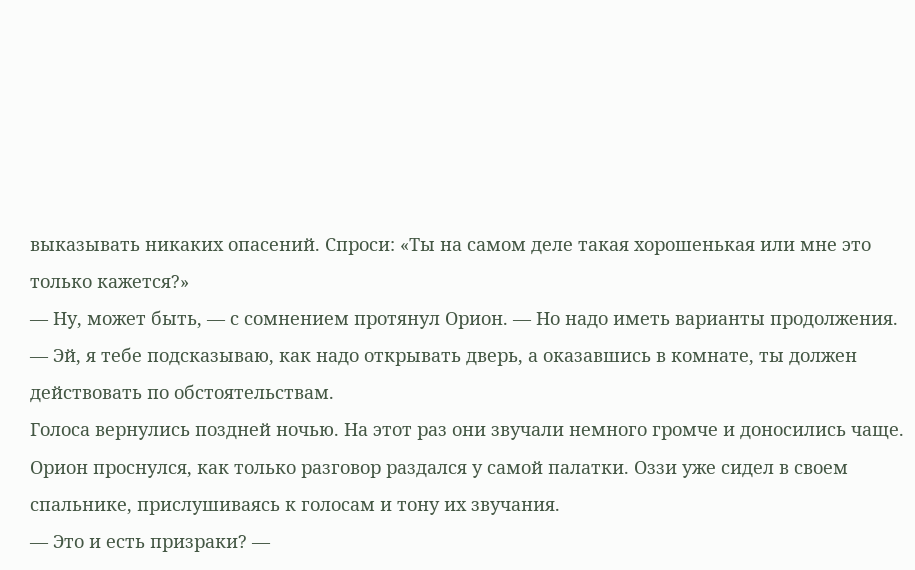выказывать никаких опасений. Спроси: «Ты на самом деле такая хорошенькая или мне это только кажется?»
— Ну, может быть, — с сомнением протянул Орион. — Но надо иметь варианты продолжения.
— Эй, я тебе подсказываю, как надо открывать дверь, а оказавшись в комнате, ты должен действовать по обстоятельствам.
Голоса вернулись поздней ночью. На этот раз они звучали немного громче и доносились чаще.
Орион проснулся, как только разговор раздался у самой палатки. Оззи уже сидел в своем спальнике, прислушиваясь к голосам и тону их звучания.
— Это и есть призраки? —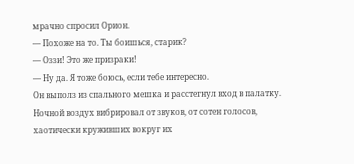мрачно спросил Орион.
— Похоже на то. Ты боишься, старик?
— Оззи! Это же призраки!
— Ну да. Я тоже боюсь, если тебе интересно.
Он выполз из спального мешка и расстегнул вход в палатку. Ночной воздух вибрировал от звуков, от сотен голосов, хаотически круживших вокруг их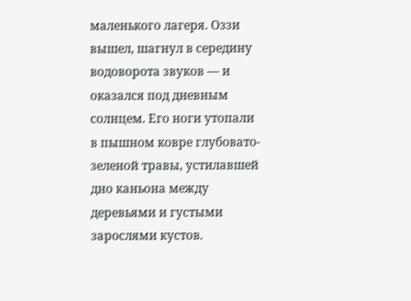маленького лагеря. Оззи вышел, шагнул в середину водоворота звуков — и оказался под дневным солнцем. Его ноги утопали в пышном ковре глубовато- зеленой травы, устилавшей дно каньона между деревьями и густыми зарослями кустов.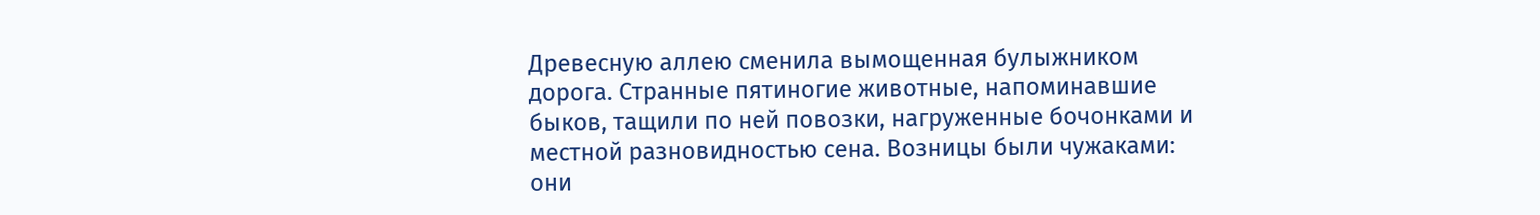Древесную аллею сменила вымощенная булыжником дорога. Странные пятиногие животные, напоминавшие быков, тащили по ней повозки, нагруженные бочонками и местной разновидностью сена. Возницы были чужаками: они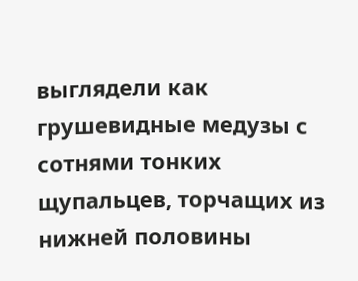выглядели как грушевидные медузы с сотнями тонких щупальцев, торчащих из нижней половины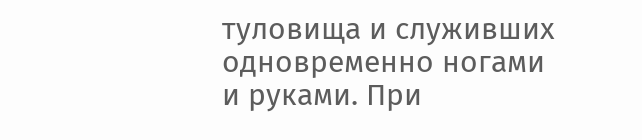туловища и служивших одновременно ногами и руками. При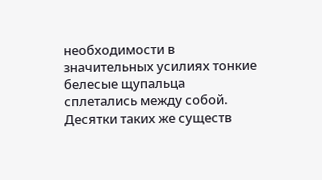необходимости в значительных усилиях тонкие белесые щупальца сплетались между собой. Десятки таких же существ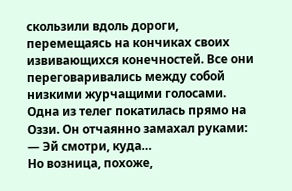скользили вдоль дороги, перемещаясь на кончиках своих извивающихся конечностей. Все они переговаривались между собой низкими журчащими голосами.
Одна из телег покатилась прямо на Оззи. Он отчаянно замахал руками:
— Эй смотри, куда…
Но возница, похоже,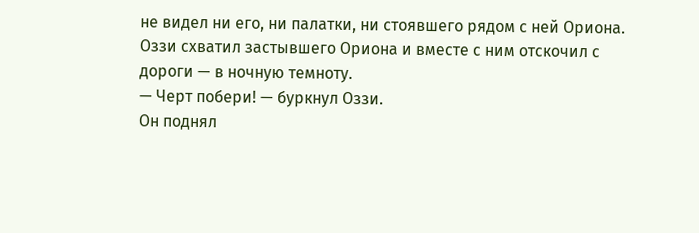не видел ни его, ни палатки, ни стоявшего рядом с ней Ориона. Оззи схватил застывшего Ориона и вместе с ним отскочил с дороги — в ночную темноту.
— Черт побери! — буркнул Оззи.
Он поднял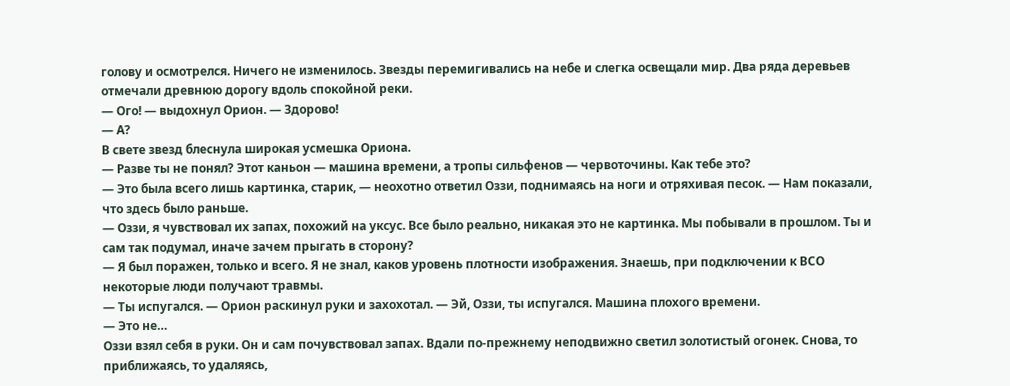голову и осмотрелся. Ничего не изменилось. Звезды перемигивались на небе и слегка освещали мир. Два ряда деревьев отмечали древнюю дорогу вдоль спокойной реки.
— Ого! — выдохнул Орион. — Здорово!
— А?
В свете звезд блеснула широкая усмешка Ориона.
— Разве ты не понял? Этот каньон — машина времени, а тропы сильфенов — червоточины. Как тебе это?
— Это была всего лишь картинка, старик, — неохотно ответил Оззи, поднимаясь на ноги и отряхивая песок. — Нам показали, что здесь было раньше.
— Оззи, я чувствовал их запах, похожий на уксус. Все было реально, никакая это не картинка. Мы побывали в прошлом. Ты и сам так подумал, иначе зачем прыгать в сторону?
— Я был поражен, только и всего. Я не знал, каков уровень плотности изображения. Знаешь, при подключении к ВСО некоторые люди получают травмы.
— Ты испугался. — Орион раскинул руки и захохотал. — Эй, Оззи, ты испугался. Машина плохого времени.
— Это не…
Оззи взял себя в руки. Он и сам почувствовал запах. Вдали по-прежнему неподвижно светил золотистый огонек. Снова, то приближаясь, то удаляясь,